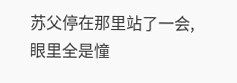苏父停在那里站了一会,眼里全是憧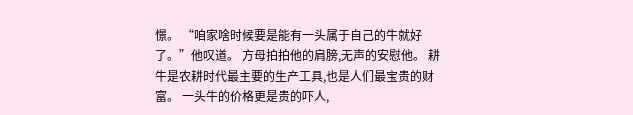憬。 “咱家啥时候要是能有一头属于自己的牛就好了。”他叹道。 方母拍拍他的肩膀,无声的安慰他。 耕牛是农耕时代最主要的生产工具,也是人们最宝贵的财富。 一头牛的价格更是贵的吓人,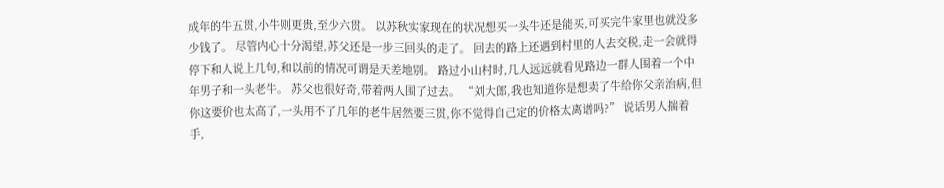成年的牛五贯,小牛则更贵,至少六贯。 以苏秋实家现在的状况想买一头牛还是能买,可买完牛家里也就没多少钱了。 尽管内心十分渴望,苏父还是一步三回头的走了。 回去的路上还遇到村里的人去交税,走一会就得停下和人说上几句,和以前的情况可谓是天差地别。 路过小山村时,几人远远就看见路边一群人围着一个中年男子和一头老牛。 苏父也很好奇,带着两人围了过去。 “刘大郎,我也知道你是想卖了牛给你父亲治病,但你这要价也太高了,一头用不了几年的老牛居然要三贯,你不觉得自己定的价格太离谱吗?” 说话男人揣着手,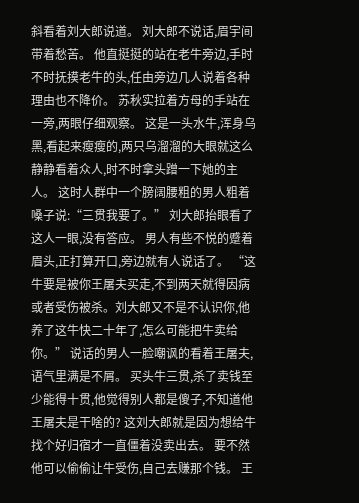斜看着刘大郎说道。 刘大郎不说话,眉宇间带着愁苦。 他直挺挺的站在老牛旁边,手时不时抚摸老牛的头,任由旁边几人说着各种理由也不降价。 苏秋实拉着方母的手站在一旁,两眼仔细观察。 这是一头水牛,浑身乌黑,看起来瘦瘦的,两只乌溜溜的大眼就这么静静看着众人,时不时拿头蹭一下她的主人。 这时人群中一个膀阔腰粗的男人粗着嗓子说:“三贯我要了。” 刘大郎抬眼看了这人一眼,没有答应。 男人有些不悦的蹙着眉头,正打算开口,旁边就有人说话了。 “这牛要是被你王屠夫买走,不到两天就得因病或者受伤被杀。刘大郎又不是不认识你,他养了这牛快二十年了,怎么可能把牛卖给你。” 说话的男人一脸嘲讽的看着王屠夫,语气里满是不屑。 买头牛三贯,杀了卖钱至少能得十贯,他觉得别人都是傻子,不知道他王屠夫是干啥的? 这刘大郎就是因为想给牛找个好归宿才一直僵着没卖出去。 要不然他可以偷偷让牛受伤,自己去赚那个钱。 王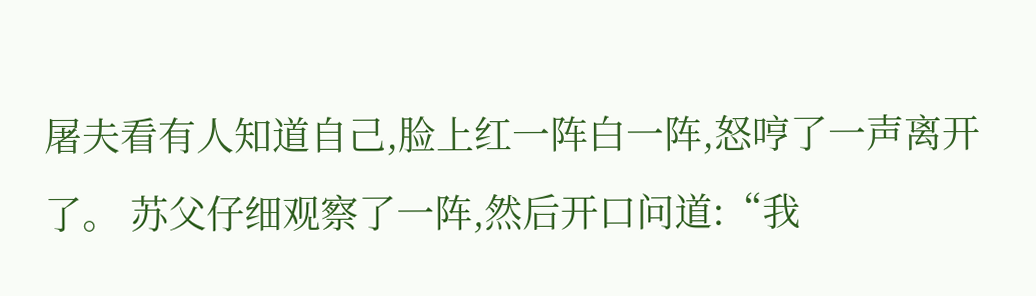屠夫看有人知道自己,脸上红一阵白一阵,怒哼了一声离开了。 苏父仔细观察了一阵,然后开口问道:“我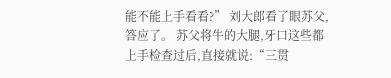能不能上手看看?” 刘大郎看了眼苏父,答应了。 苏父将牛的大腿,牙口这些都上手检查过后,直接就说:“三贯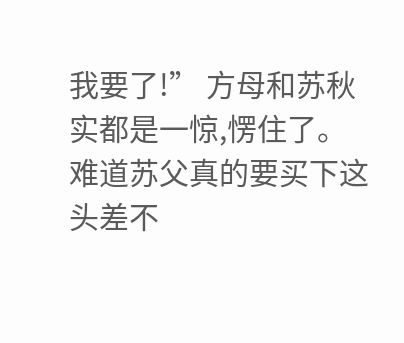我要了!” 方母和苏秋实都是一惊,愣住了。 难道苏父真的要买下这头差不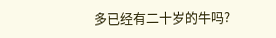多已经有二十岁的牛吗?